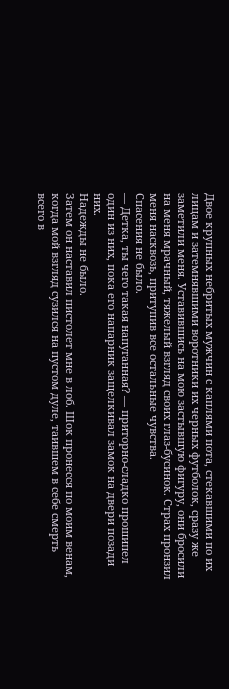Двое крупных небритых мужчин с каплями пота, стекавшими по их лицам и затемнявшими воротники их черных футболок, сразу же заметили меня. Уставившись на мою застывшую фигуру, они бросили на меня мрачный, тяжелый взгляд своих глаз-бусинок. Страх пронзил меня насквозь, притупив все остальные чувства.
Спасения не было.
— Детка, ты чего такая напуганная? — приторно-сладко прошипел один из них, пока его напарник защелкивал замок на двери позади них.
Надежды не было.
Затем он наставил пистолет мне в лоб. Шок пронесся по моим венам, когда мой взгляд сузился на пустом дуле, таившем в себе смерть всего в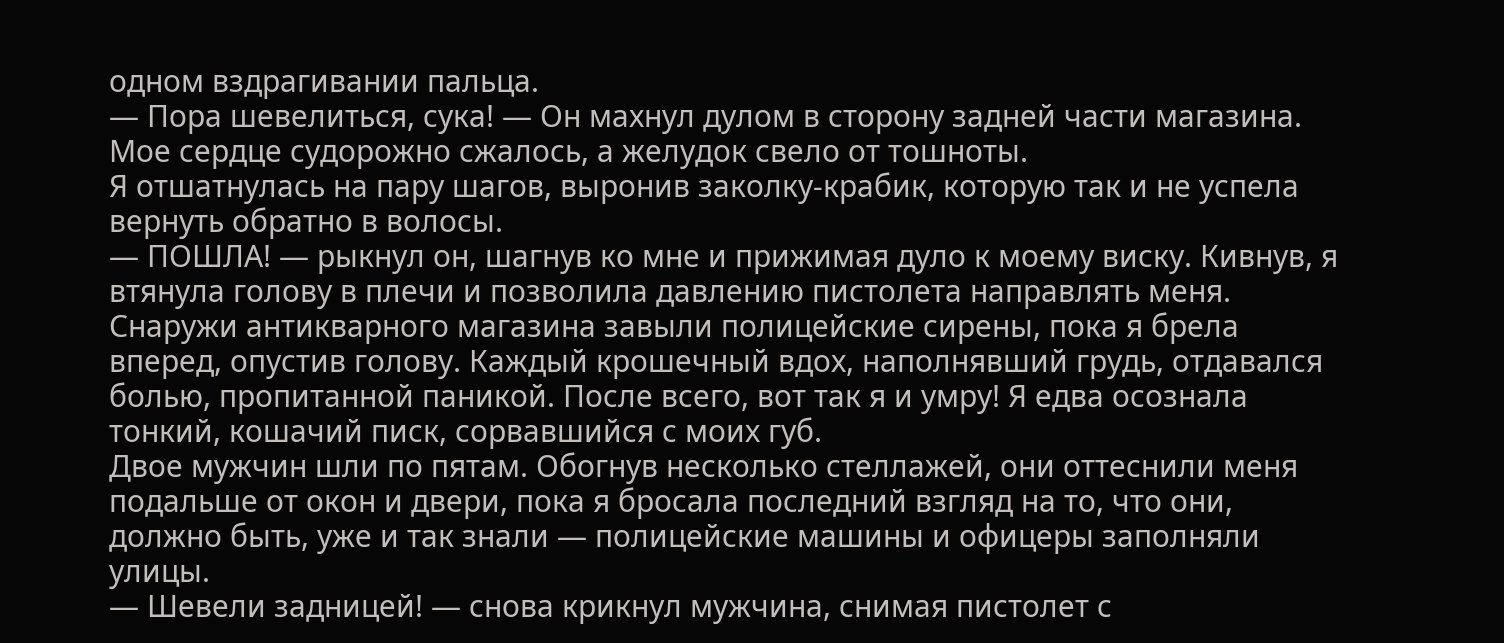одном вздрагивании пальца.
— Пора шевелиться, сука! — Он махнул дулом в сторону задней части магазина. Мое сердце судорожно сжалось, а желудок свело от тошноты.
Я отшатнулась на пару шагов, выронив заколку-крабик, которую так и не успела вернуть обратно в волосы.
— ПОШЛА! — рыкнул он, шагнув ко мне и прижимая дуло к моему виску. Кивнув, я втянула голову в плечи и позволила давлению пистолета направлять меня.
Снаружи антикварного магазина завыли полицейские сирены, пока я брела вперед, опустив голову. Каждый крошечный вдох, наполнявший грудь, отдавался болью, пропитанной паникой. После всего, вот так я и умру! Я едва осознала тонкий, кошачий писк, сорвавшийся с моих губ.
Двое мужчин шли по пятам. Обогнув несколько стеллажей, они оттеснили меня подальше от окон и двери, пока я бросала последний взгляд на то, что они, должно быть, уже и так знали — полицейские машины и офицеры заполняли улицы.
— Шевели задницей! — снова крикнул мужчина, снимая пистолет с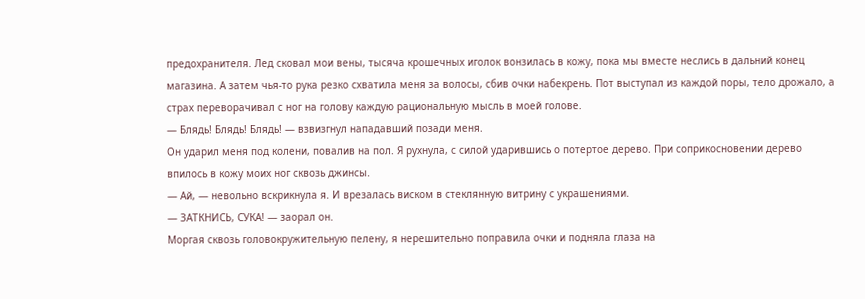предохранителя. Лед сковал мои вены, тысяча крошечных иголок вонзилась в кожу, пока мы вместе неслись в дальний конец магазина. А затем чья-то рука резко схватила меня за волосы, сбив очки набекрень. Пот выступал из каждой поры, тело дрожало, а страх переворачивал с ног на голову каждую рациональную мысль в моей голове.
— Блядь! Блядь! Блядь! — взвизгнул нападавший позади меня.
Он ударил меня под колени, повалив на пол. Я рухнула, с силой ударившись о потертое дерево. При соприкосновении дерево впилось в кожу моих ног сквозь джинсы.
— Ай, — невольно вскрикнула я. И врезалась виском в стеклянную витрину с украшениями.
— ЗАТКНИСЬ, СУКА! — заорал он.
Моргая сквозь головокружительную пелену, я нерешительно поправила очки и подняла глаза на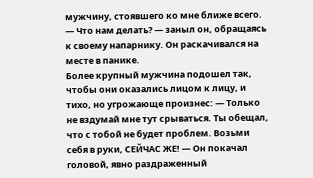мужчину, стоявшего ко мне ближе всего.
— Что нам делать? — заныл он, обращаясь к своему напарнику. Он раскачивался на месте в панике.
Более крупный мужчина подошел так, чтобы они оказались лицом к лицу, и тихо, но угрожающе произнес: — Только не вздумай мне тут срываться. Ты обещал, что с тобой не будет проблем. Возьми себя в руки, СЕЙЧАС ЖЕ! — Он покачал головой, явно раздраженный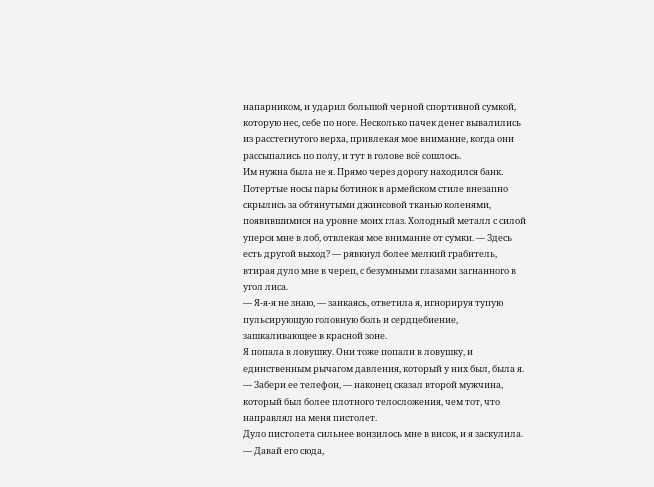напарником, и ударил большой черной спортивной сумкой, которую нес, себе по ноге. Несколько пачек денег вывалились из расстегнутого верха, привлекая мое внимание, когда они рассыпались по полу, и тут в голове всё сошлось.
Им нужна была не я. Прямо через дорогу находился банк.
Потертые носы пары ботинок в армейском стиле внезапно скрылись за обтянутыми джинсовой тканью коленями, появившимися на уровне моих глаз. Холодный металл с силой уперся мне в лоб, отвлекая мое внимание от сумки. — Здесь есть другой выход? — рявкнул более мелкий грабитель, втирая дуло мне в череп, с безумными глазами загнанного в угол лиса.
— Я-я-я не знаю, — заикаясь, ответила я, игнорируя тупую пульсирующую головную боль и сердцебиение, зашкаливающее в красной зоне.
Я попала в ловушку. Они тоже попали в ловушку, и единственным рычагом давления, который у них был, была я.
— Забери ее телефон, — наконец сказал второй мужчина, который был более плотного телосложения, чем тот, что направлял на меня пистолет.
Дуло пистолета сильнее вонзилось мне в висок, и я заскулила.
— Давай его сюда,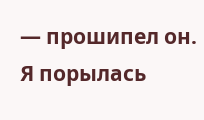— прошипел он. Я порылась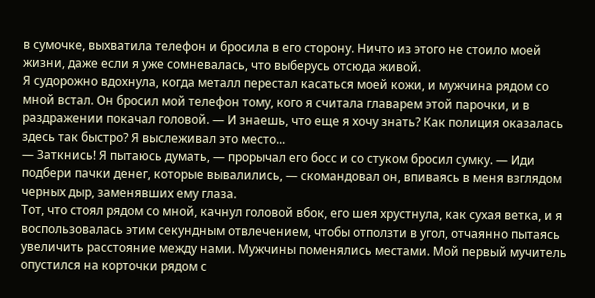в сумочке, выхватила телефон и бросила в его сторону. Ничто из этого не стоило моей жизни, даже если я уже сомневалась, что выберусь отсюда живой.
Я судорожно вдохнула, когда металл перестал касаться моей кожи, и мужчина рядом со мной встал. Он бросил мой телефон тому, кого я считала главарем этой парочки, и в раздражении покачал головой. — И знаешь, что еще я хочу знать? Как полиция оказалась здесь так быстро? Я выслеживал это место...
— Заткнись! Я пытаюсь думать, — прорычал его босс и со стуком бросил сумку. — Иди подбери пачки денег, которые вывалились, — скомандовал он, впиваясь в меня взглядом черных дыр, заменявших ему глаза.
Тот, что стоял рядом со мной, качнул головой вбок, его шея хрустнула, как сухая ветка, и я воспользовалась этим секундным отвлечением, чтобы отползти в угол, отчаянно пытаясь увеличить расстояние между нами. Мужчины поменялись местами. Мой первый мучитель опустился на корточки рядом с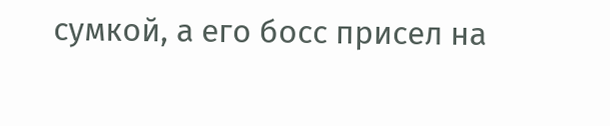сумкой, а его босс присел на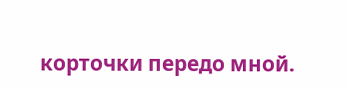корточки передо мной.